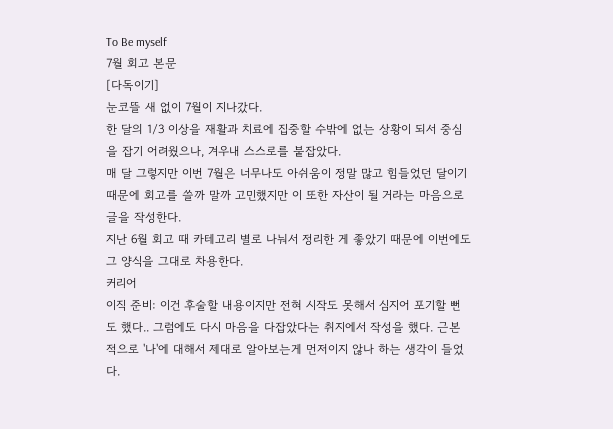To Be myself
7월 회고 본문
[다독이기]
눈코뜰 새 없이 7월이 지나갔다.
한 달의 1/3 이상을 재활과 치료에 집중할 수밖에 없는 상황이 되서 중심을 잡기 어려웠으나, 겨우내 스스로를 붙잡았다.
매 달 그렇지만 이번 7월은 너무나도 아쉬움이 정말 많고 힘들었던 달이기 때문에 회고를 쓸까 말까 고민했지만 이 또한 자산이 될 거라는 마음으로 글을 작성한다.
지난 6월 회고 때 카테고리 별로 나눠서 정리한 게 좋았기 때문에 이번에도 그 양식을 그대로 차용한다.
커리어
이직 준비: 이건 후술할 내용이지만 전혀 시작도 못해서 심지어 포기할 뻔도 했다.. 그럼에도 다시 마음을 다잡았다는 취지에서 작성을 했다. 근본적으로 '나'에 대해서 제대로 알아보는게 먼저이지 않나 하는 생각이 들었다.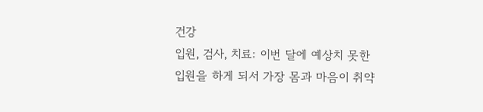건강
입원, 검사, 치료: 이번 달에 예상치 못한 입원을 하게 되서 가장 몸과 마음이 취약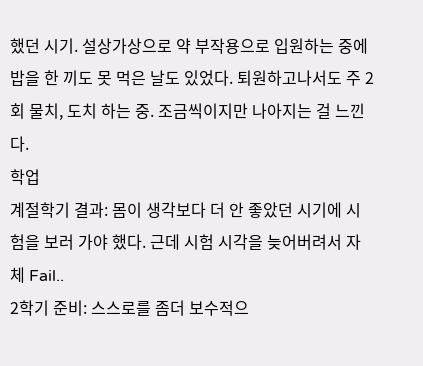했던 시기. 설상가상으로 약 부작용으로 입원하는 중에 밥을 한 끼도 못 먹은 날도 있었다. 퇴원하고나서도 주 2회 물치, 도치 하는 중. 조금씩이지만 나아지는 걸 느낀다.
학업
계절학기 결과: 몸이 생각보다 더 안 좋았던 시기에 시험을 보러 가야 했다. 근데 시험 시각을 늦어버려서 자체 Fail..
2학기 준비: 스스로를 좀더 보수적으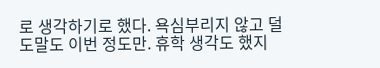로 생각하기로 했다. 욕심부리지 않고 덜도말도 이번 정도만. 휴학 생각도 했지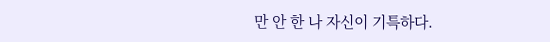만 안 한 나 자신이 기특하다.